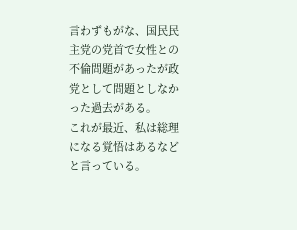言わずもがな、国民民主党の党首で女性との不倫問題があったが政党として問題としなかった過去がある。
これが最近、私は総理になる覚悟はあるなどと言っている。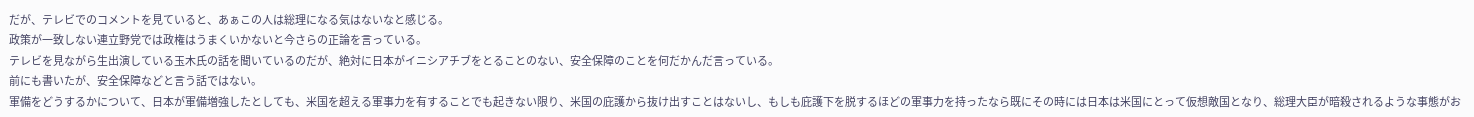だが、テレビでのコメントを見ていると、あぁこの人は総理になる気はないなと感じる。
政策が一致しない連立野党では政権はうまくいかないと今さらの正論を言っている。
テレビを見ながら生出演している玉木氏の話を聞いているのだが、絶対に日本がイニシアチブをとることのない、安全保障のことを何だかんだ言っている。
前にも書いたが、安全保障などと言う話ではない。
軍備をどうするかについて、日本が軍備増強したとしても、米国を超える軍事力を有することでも起きない限り、米国の庇護から抜け出すことはないし、もしも庇護下を脱するほどの軍事力を持ったなら既にその時には日本は米国にとって仮想敵国となり、総理大臣が暗殺されるような事態がお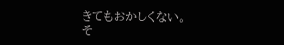きてもおかしくない。
そ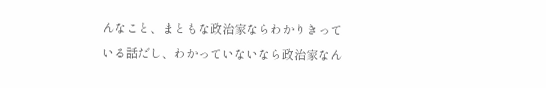んなこと、まともな政治家ならわかりきっている話だし、わかっていないなら政治家なん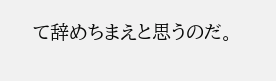て辞めちまえと思うのだ。